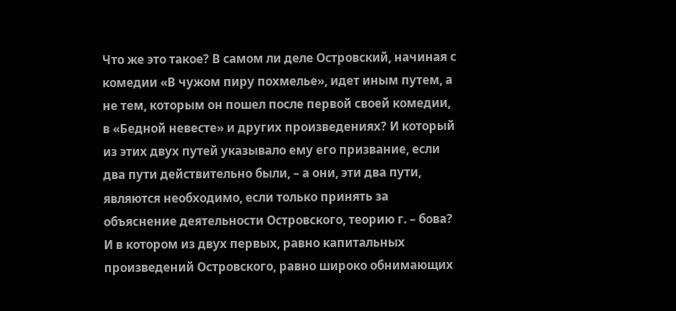Что же это такое? В самом ли деле Островский, начиная с комедии «В чужом пиру похмелье», идет иным путем, а не тем, которым он пошел после первой своей комедии, в «Бедной невесте» и других произведениях? И который из этих двух путей указывало ему его призвание, если два пути действительно были, – а они, эти два пути, являются необходимо, если только принять за объяснение деятельности Островского, теорию г. – бова? И в котором из двух первых, равно капитальных произведений Островского, равно широко обнимающих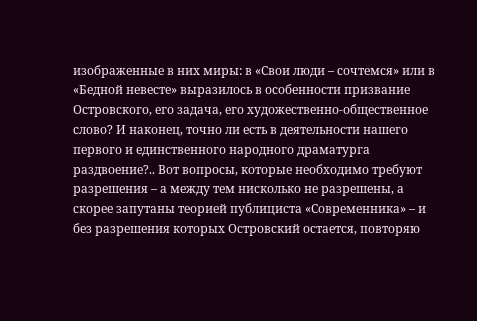изображенные в них миры: в «Свои люди – сочтемся» или в «Бедной невесте» выразилось в особенности призвание Островского, его задача, его художественно-общественное слово? И наконец, точно ли есть в деятельности нашего первого и единственного народного драматурга раздвоение?.. Вот вопросы, которые необходимо требуют разрешения – а между тем нисколько не разрешены, а скорее запутаны теорией публициста «Современника» – и без разрешения которых Островский остается, повторяю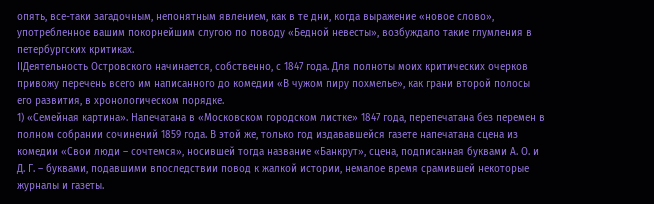опять, все-таки загадочным, непонятным явлением, как в те дни, когда выражение «новое слово», употребленное вашим покорнейшим слугою по поводу «Бедной невесты», возбуждало такие глумления в петербургских критиках.
IIДеятельность Островского начинается, собственно, с 1847 года. Для полноты моих критических очерков привожу перечень всего им написанного до комедии «В чужом пиру похмелье», как грани второй полосы его развития, в хронологическом порядке.
1) «Семейная картина». Напечатана в «Московском городском листке» 1847 года, перепечатана без перемен в полном собрании сочинений 1859 года. В этой же, только год издававшейся газете напечатана сцена из комедии «Свои люди – сочтемся», носившей тогда название «Банкрут», сцена, подписанная буквами А. О. и Д. Г. – буквами, подавшими впоследствии повод к жалкой истории, немалое время срамившей некоторые журналы и газеты.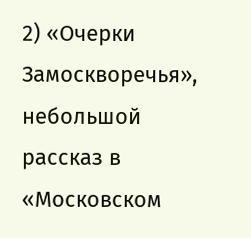2) «Очерки Замоскворечья», небольшой рассказ в «Московском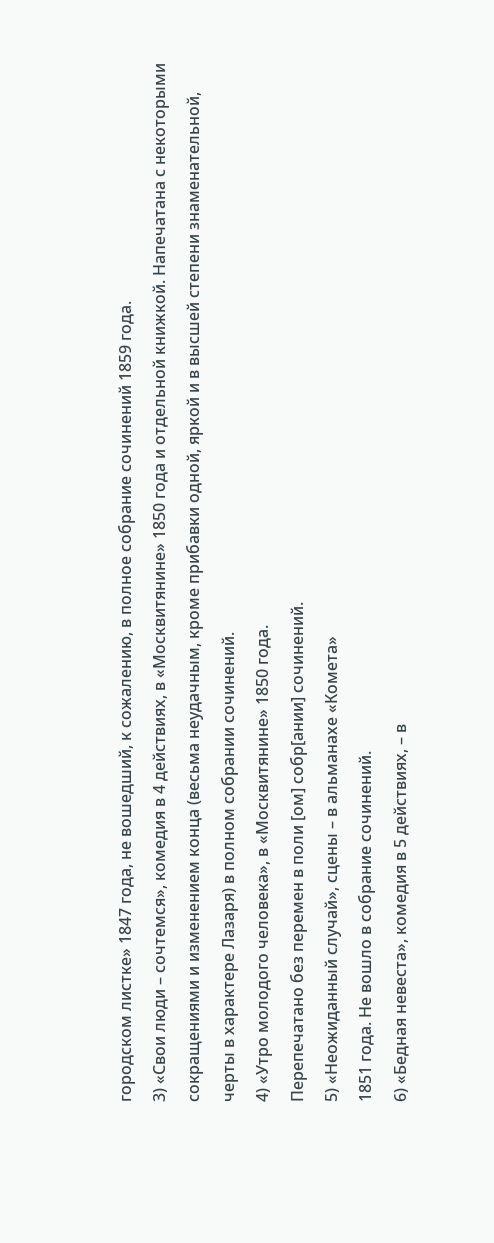городском листке» 1847 года, не вошедший, к сожалению, в полное собрание сочинений 1859 года.
3) «Свои люди – сочтемся», комедия в 4 действиях, в «Москвитянине» 1850 года и отдельной книжкой. Напечатана с некоторыми сокращениями и изменением конца (весьма неудачным, кроме прибавки одной, яркой и в высшей степени знаменательной, черты в характере Лазаря) в полном собрании сочинений.
4) «Утро молодого человека», в «Москвитянине» 1850 года.
Перепечатано без перемен в поли [ом] собр[ании] сочинений.
5) «Неожиданный случай», сцены – в альманахе «Комета»
1851 года. Не вошло в собрание сочинений.
6) «Бедная невеста», комедия в 5 действиях, – в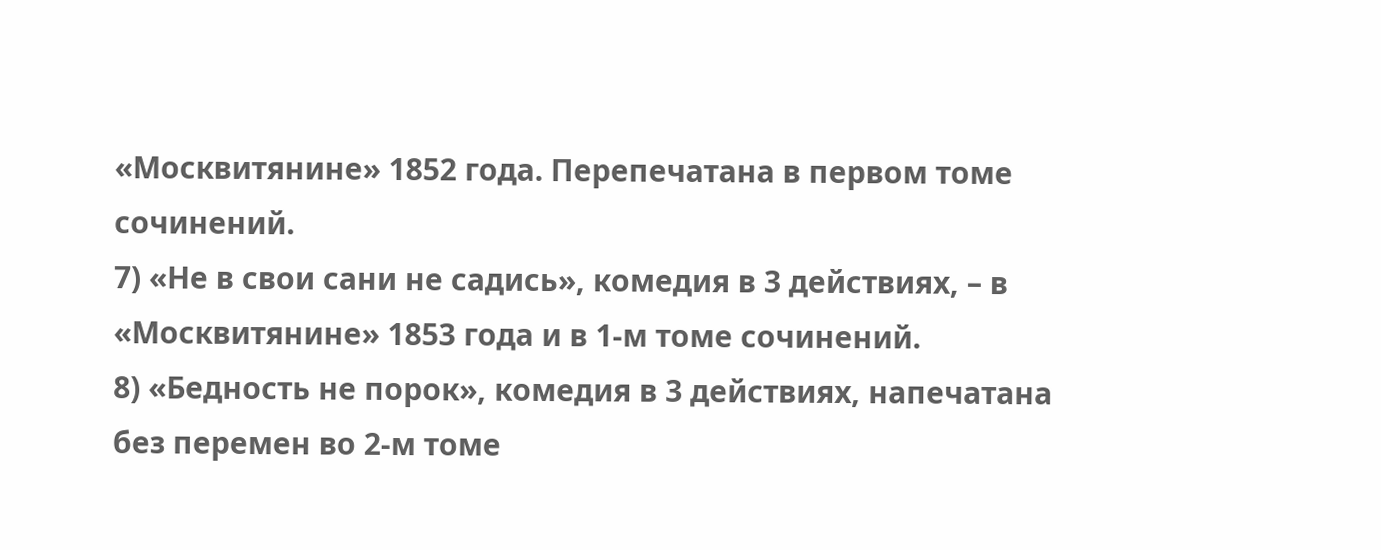«Москвитянине» 1852 года. Перепечатана в первом томе сочинений.
7) «Не в свои сани не садись», комедия в 3 действиях, – в «Москвитянине» 1853 года и в 1-м томе сочинений.
8) «Бедность не порок», комедия в 3 действиях, напечатана без перемен во 2-м томе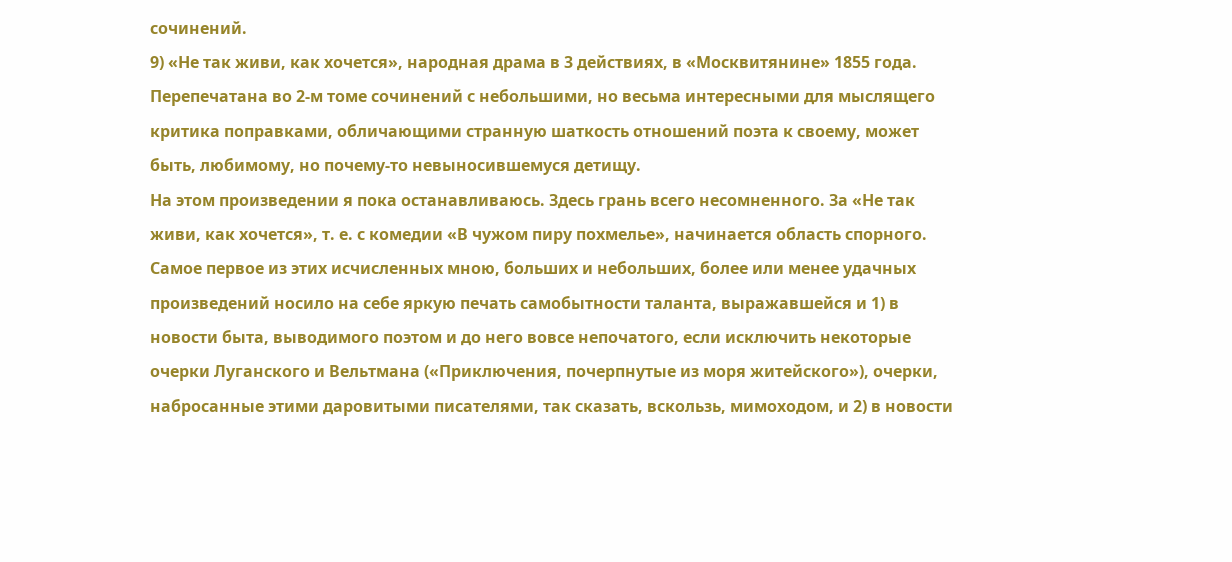сочинений.
9) «Не так живи, как хочется», народная драма в 3 действиях, в «Москвитянине» 1855 года. Перепечатана во 2-м томе сочинений с небольшими, но весьма интересными для мыслящего критика поправками, обличающими странную шаткость отношений поэта к своему, может быть, любимому, но почему-то невыносившемуся детищу.
На этом произведении я пока останавливаюсь. Здесь грань всего несомненного. За «Не так живи, как хочется», т. е. с комедии «В чужом пиру похмелье», начинается область спорного.
Самое первое из этих исчисленных мною, больших и небольших, более или менее удачных произведений носило на себе яркую печать самобытности таланта, выражавшейся и 1) в новости быта, выводимого поэтом и до него вовсе непочатого, если исключить некоторые очерки Луганского и Вельтмана («Приключения, почерпнутые из моря житейского»), очерки, набросанные этими даровитыми писателями, так сказать, вскользь, мимоходом, и 2) в новости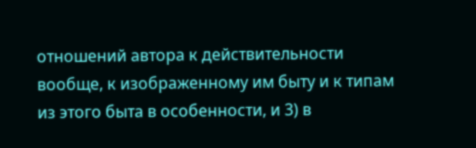отношений автора к действительности вообще, к изображенному им быту и к типам из этого быта в особенности, и 3) в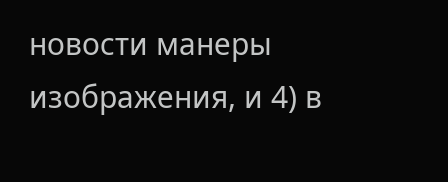новости манеры изображения, и 4) в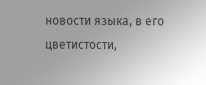новости языка, в его цветистости,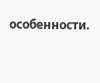особенности.